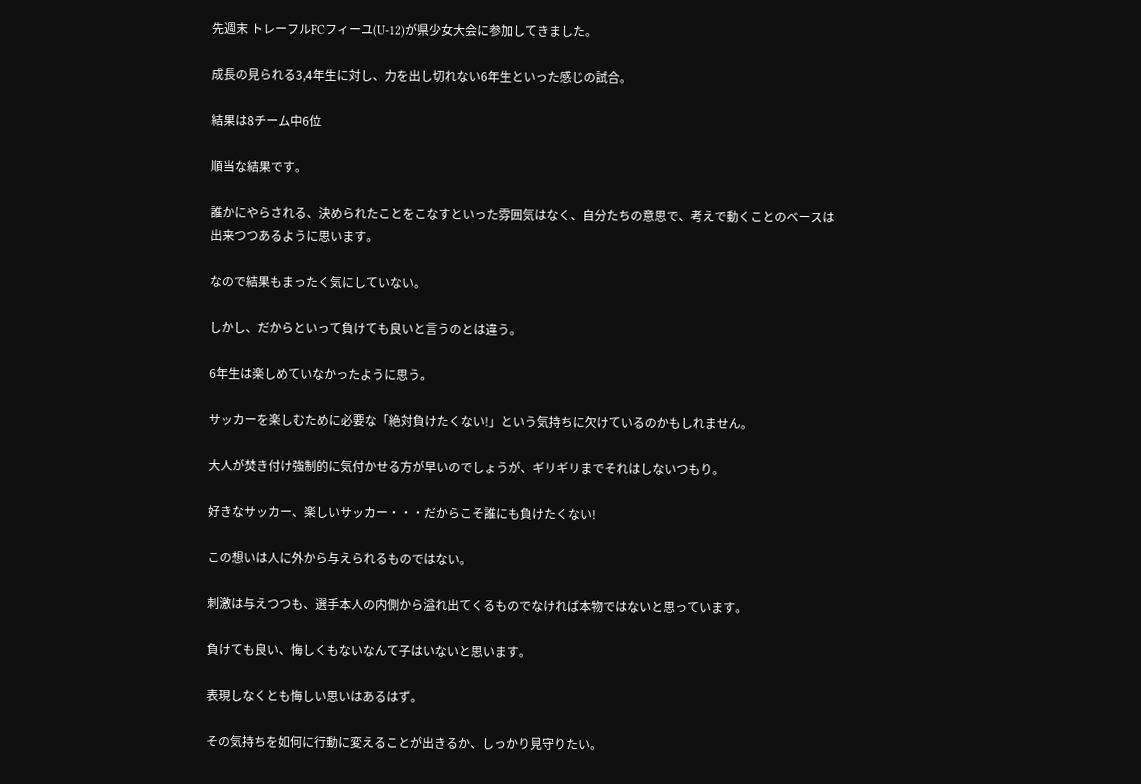先週末 トレーフルFCフィーユ(U-12)が県少女大会に参加してきました。

成長の見られる3,4年生に対し、力を出し切れない6年生といった感じの試合。

結果は8チーム中6位

順当な結果です。

誰かにやらされる、決められたことをこなすといった雰囲気はなく、自分たちの意思で、考えで動くことのベースは出来つつあるように思います。

なので結果もまったく気にしていない。

しかし、だからといって負けても良いと言うのとは違う。

6年生は楽しめていなかったように思う。

サッカーを楽しむために必要な「絶対負けたくない!」という気持ちに欠けているのかもしれません。

大人が焚き付け強制的に気付かせる方が早いのでしょうが、ギリギリまでそれはしないつもり。

好きなサッカー、楽しいサッカー・・・だからこそ誰にも負けたくない!

この想いは人に外から与えられるものではない。

刺激は与えつつも、選手本人の内側から溢れ出てくるものでなければ本物ではないと思っています。

負けても良い、悔しくもないなんて子はいないと思います。

表現しなくとも悔しい思いはあるはず。

その気持ちを如何に行動に変えることが出きるか、しっかり見守りたい。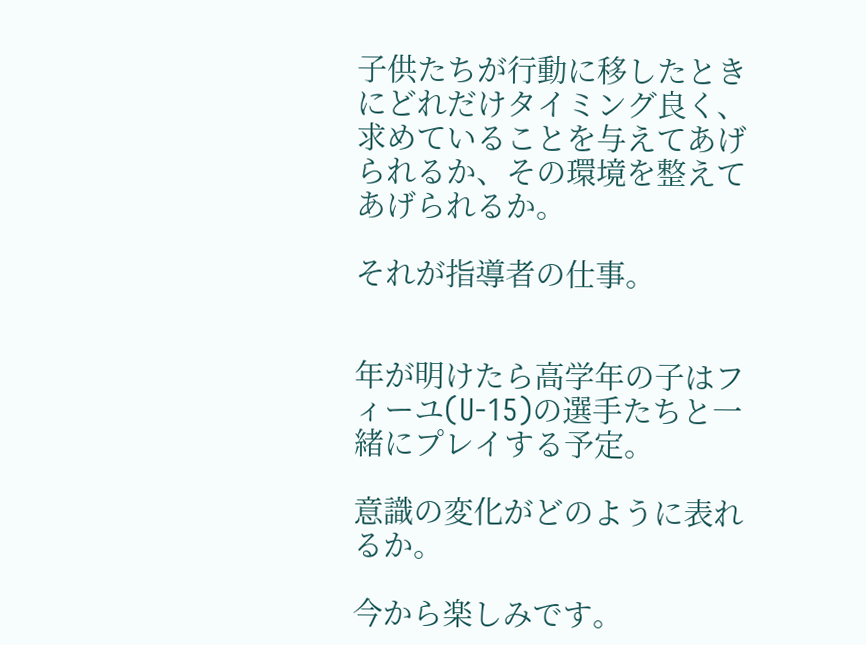子供たちが行動に移したときにどれだけタイミング良く、求めていることを与えてあげられるか、その環境を整えてあげられるか。

それが指導者の仕事。


年が明けたら高学年の子はフィーユ(U-15)の選手たちと一緒にプレイする予定。

意識の変化がどのように表れるか。

今から楽しみです。